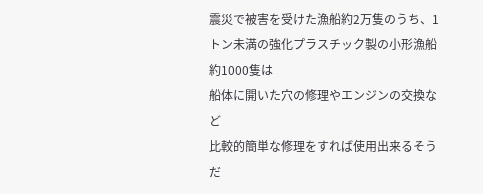震災で被害を受けた漁船約2万隻のうち、1トン未満の強化プラスチック製の小形漁船約1000隻は
船体に開いた穴の修理やエンジンの交換など
比較的簡単な修理をすれば使用出来るそうだ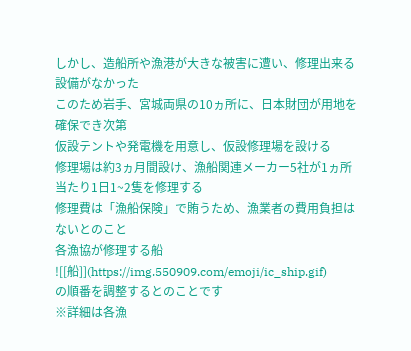しかし、造船所や漁港が大きな被害に遭い、修理出来る設備がなかった
このため岩手、宮城両県の10ヵ所に、日本財団が用地を確保でき次第
仮設テントや発電機を用意し、仮設修理場を設ける
修理場は約3ヵ月間設け、漁船関連メーカー5社が1ヵ所当たり1日1~2隻を修理する
修理費は「漁船保険」で賄うため、漁業者の費用負担はないとのこと
各漁協が修理する船
![[船]](https://img.550909.com/emoji/ic_ship.gif)
の順番を調整するとのことです
※詳細は各漁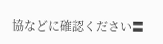協などに確認ください〓